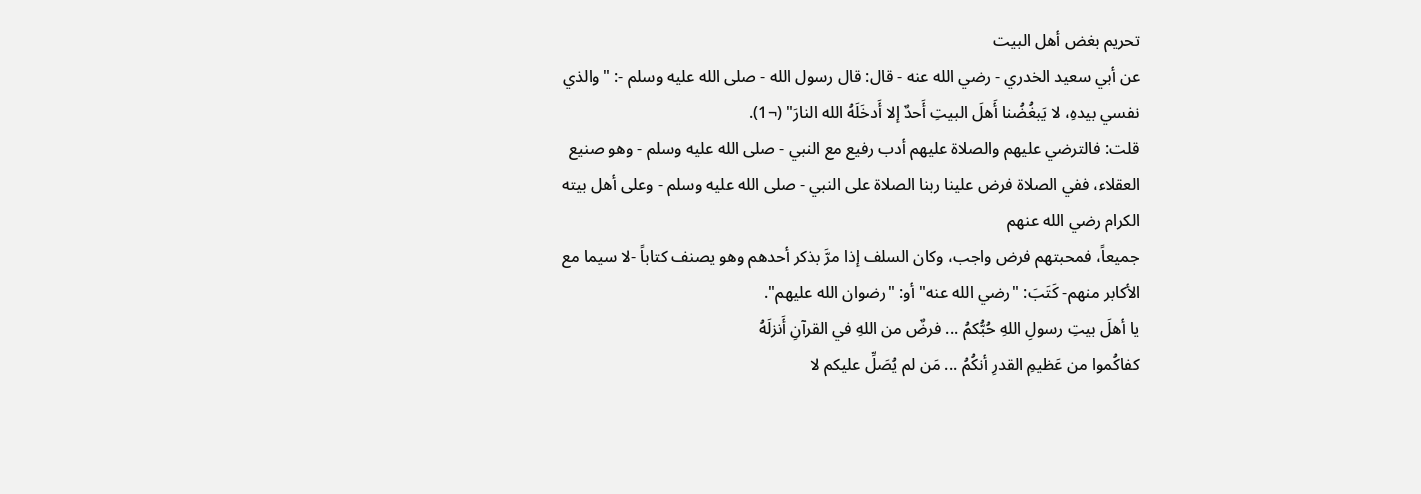تحريم بغض أهل البيت
عن أبي سعيد الخدري - رضي الله عنه - قال: قال رسول الله - صلى الله عليه وسلم -: "والذي نفسي بيدهِ، لا يَبغُضُنا أَهلَ البيتِ أَحدٌ إلا أَدخَلَهُ الله النارَ" (¬1).
قلت: فالترضي عليهم والصلاة عليهم أدب رفيع مع النبي - صلى الله عليه وسلم - وهو صنيع العقلاء، ففي الصلاة فرض علينا ربنا الصلاة على النبي - صلى الله عليه وسلم - وعلى أهل بيته الكرام رضي الله عنهم
جميعاً، فمحبتهم فرض واجب، وكان السلف إذا مرَّ بذكر أحدهم وهو يصنف كتاباً -لا سيما مع الأكابر منهم- كَتَبَ: "رضي الله عنه" أو: "رضوان الله عليهم".
يا أهلَ بيتِ رسولِ اللهِ حُبُّكمُ ... فرضٌ من اللهِ في القرآنِ أَنزلَهُ
كفاكُموا من عَظيمِ القدرِ أنكُمُ ... مَن لم يُصَلِّ عليكم لا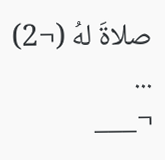صلاةَ لهُ (¬2)
...
¬___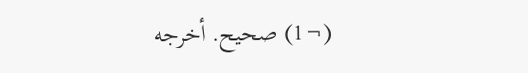(¬1) صحيح. أخرجه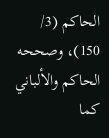الحاكم (3/ 150)، وصححه الحاكم والألباني كما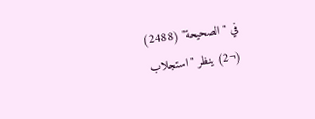في "الصحيحة" (2488)
(¬2) ينظر "استجلاب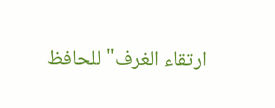ارتقاء الغرف" للحافظ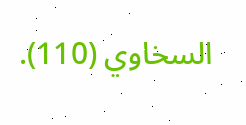السخاوي (110).